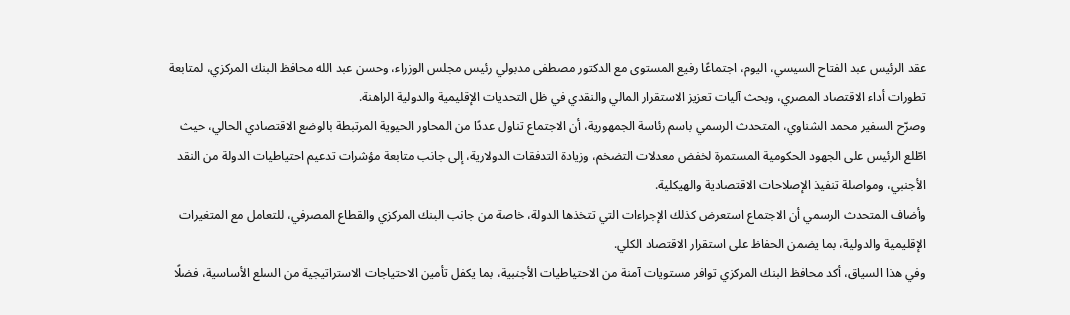عقد الرئيس عبد الفتاح السيسي، اليوم، اجتماعًا رفيع المستوى مع الدكتور مصطفى مدبولي رئيس مجلس الوزراء، وحسن عبد الله محافظ البنك المركزي، لمتابعة تطورات أداء الاقتصاد المصري، وبحث آليات تعزيز الاستقرار المالي والنقدي في ظل التحديات الإقليمية والدولية الراهنة.
وصرّح السفير محمد الشناوي، المتحدث الرسمي باسم رئاسة الجمهورية، أن الاجتماع تناول عددًا من المحاور الحيوية المرتبطة بالوضع الاقتصادي الحالي، حيث اطّلع الرئيس على الجهود الحكومية المستمرة لخفض معدلات التضخم، وزيادة التدفقات الدولارية، إلى جانب متابعة مؤشرات تدعيم احتياطيات الدولة من النقد الأجنبي، ومواصلة تنفيذ الإصلاحات الاقتصادية والهيكلية.
وأضاف المتحدث الرسمي أن الاجتماع استعرض كذلك الإجراءات التي تتخذها الدولة، خاصة من جانب البنك المركزي والقطاع المصرفي، للتعامل مع المتغيرات الإقليمية والدولية، بما يضمن الحفاظ على استقرار الاقتصاد الكلي.
وفي هذا السياق، أكد محافظ البنك المركزي توافر مستويات آمنة من الاحتياطيات الأجنبية، بما يكفل تأمين الاحتياجات الاستراتيجية من السلع الأساسية، فضلًا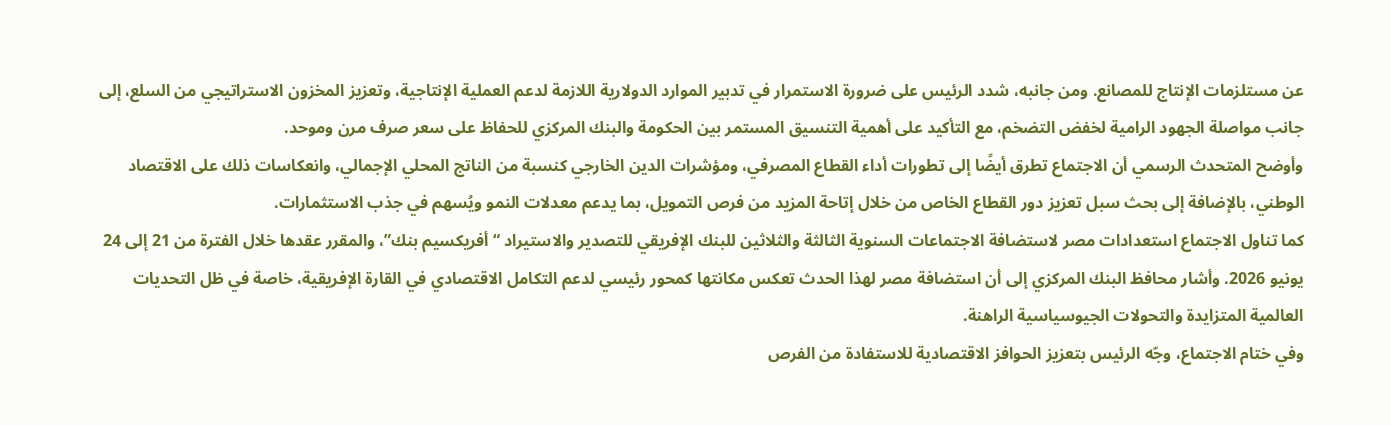عن مستلزمات الإنتاج للمصانع. ومن جانبه، شدد الرئيس على ضرورة الاستمرار في تدبير الموارد الدولارية اللازمة لدعم العملية الإنتاجية، وتعزيز المخزون الاستراتيجي من السلع، إلى جانب مواصلة الجهود الرامية لخفض التضخم، مع التأكيد على أهمية التنسيق المستمر بين الحكومة والبنك المركزي للحفاظ على سعر صرف مرن وموحد.
وأوضح المتحدث الرسمي أن الاجتماع تطرق أيضًا إلى تطورات أداء القطاع المصرفي، ومؤشرات الدين الخارجي كنسبة من الناتج المحلي الإجمالي، وانعكاسات ذلك على الاقتصاد الوطني، بالإضافة إلى بحث سبل تعزيز دور القطاع الخاص من خلال إتاحة المزيد من فرص التمويل، بما يدعم معدلات النمو ويُسهم في جذب الاستثمارات.
كما تناول الاجتماع استعدادات مصر لاستضافة الاجتماعات السنوية الثالثة والثلاثين للبنك الإفريقي للتصدير والاستيراد “أفريكسيم بنك”، والمقرر عقدها خلال الفترة من 21 إلى 24 يونيو 2026. وأشار محافظ البنك المركزي إلى أن استضافة مصر لهذا الحدث تعكس مكانتها كمحور رئيسي لدعم التكامل الاقتصادي في القارة الإفريقية، خاصة في ظل التحديات العالمية المتزايدة والتحولات الجيوسياسية الراهنة.
وفي ختام الاجتماع، وجّه الرئيس بتعزيز الحوافز الاقتصادية للاستفادة من الفرص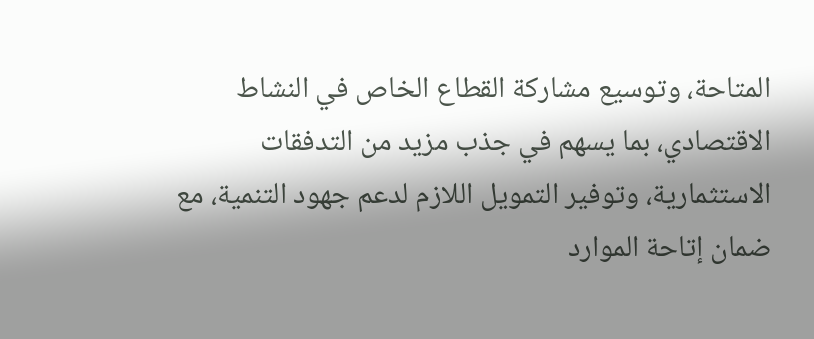المتاحة، وتوسيع مشاركة القطاع الخاص في النشاط الاقتصادي، بما يسهم في جذب مزيد من التدفقات الاستثمارية، وتوفير التمويل اللازم لدعم جهود التنمية، مع ضمان إتاحة الموارد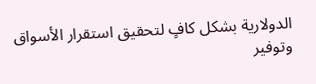الدولارية بشكل كافٍ لتحقيق استقرار الأسواق وتوفير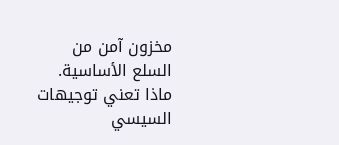مخزون آمن من السلع الأساسية.
ماذا تعني توجيهات السيسي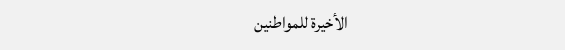الأخيرة للمواطنين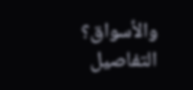والأسواق؟ التفاصيل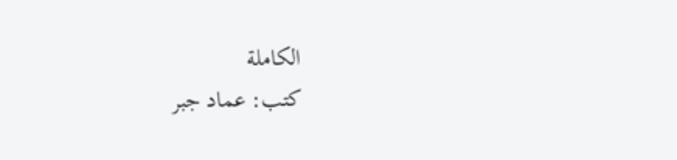الكاملة
كتب: عماد جبر